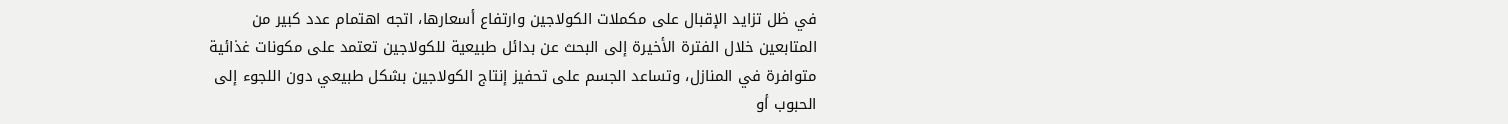في ظل تزايد الإقبال على مكملات الكولاجين وارتفاع أسعارها، اتجه اهتمام عدد كبير من المتابعين خلال الفترة الأخيرة إلى البحث عن بدائل طبيعية للكولاجين تعتمد على مكونات غذائية متوافرة في المنازل، وتساعد الجسم على تحفيز إنتاج الكولاجين بشكل طبيعي دون اللجوء إلى الحبوب أو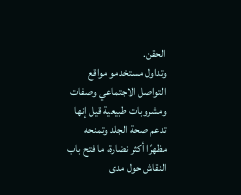الحقن.
وتداول مستخدمو مواقع التواصل الاجتماعي وصفات ومشروبات طبيعية قيل إنها تدعم صحة الجلد وتمنحه مظهرًا أكثر نضارة، ما فتح باب النقاش حول مدى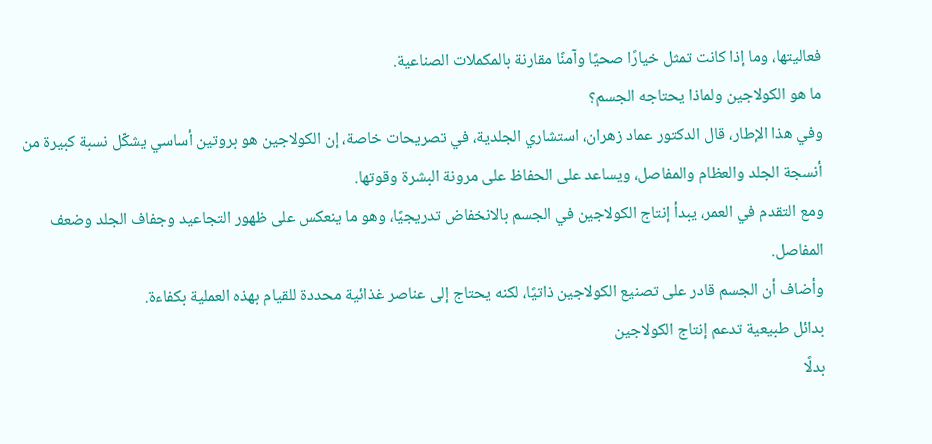فعاليتها، وما إذا كانت تمثل خيارًا صحيًا وآمنًا مقارنة بالمكملات الصناعية.
ما هو الكولاجين ولماذا يحتاجه الجسم؟
وفي هذا الإطار، قال الدكتور عماد زهران، استشاري الجلدية، في تصريحات خاصة، إن الكولاجين هو بروتين أساسي يشكّل نسبة كبيرة من أنسجة الجلد والعظام والمفاصل، ويساعد على الحفاظ على مرونة البشرة وقوتها.
ومع التقدم في العمر، يبدأ إنتاج الكولاجين في الجسم بالانخفاض تدريجيًا، وهو ما ينعكس على ظهور التجاعيد وجفاف الجلد وضعف المفاصل.
وأضاف أن الجسم قادر على تصنيع الكولاجين ذاتيًا، لكنه يحتاج إلى عناصر غذائية محددة للقيام بهذه العملية بكفاءة.
بدائل طبيعية تدعم إنتاج الكولاجين
بدلًا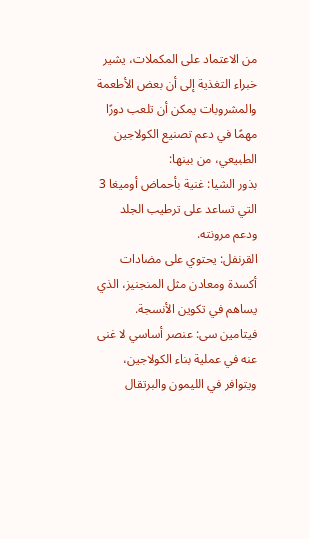من الاعتماد على المكملات، يشير خبراء التغذية إلى أن بعض الأطعمة والمشروبات يمكن أن تلعب دورًا مهمًا في دعم تصنيع الكولاجين الطبيعي، من بينها:
بذور الشيا: غنية بأحماض أوميغا 3 التي تساعد على ترطيب الجلد ودعم مرونته.
القرنفل: يحتوي على مضادات أكسدة ومعادن مثل المنجنيز، الذي يساهم في تكوين الأنسجة.
فيتامين سى: عنصر أساسي لا غنى عنه في عملية بناء الكولاجين، ويتوافر في الليمون والبرتقال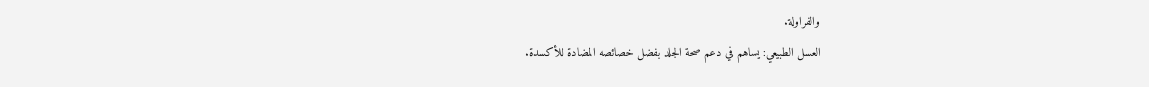والفراولة.
العسل الطبيعي: يساهم في دعم صحة الجلد بفضل خصائصه المضادة للأكسدة.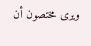ويرى مختصون أن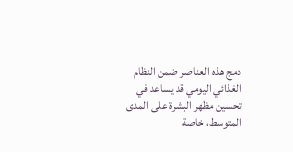دمج هذه العناصر ضمن النظام الغذائي اليومي قد يساعد في تحسين مظهر البشرة على المدى المتوسط، خاصة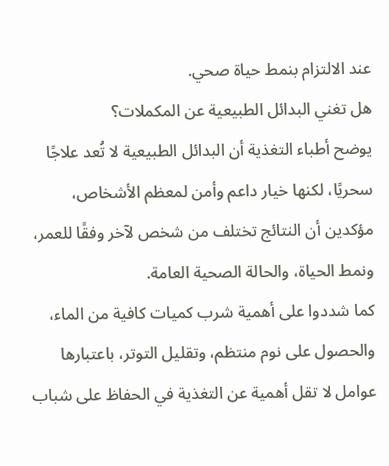عند الالتزام بنمط حياة صحي.
هل تغني البدائل الطبيعية عن المكملات؟
يوضح أطباء التغذية أن البدائل الطبيعية لا تُعد علاجًا سحريًا، لكنها خيار داعم وأمن لمعظم الأشخاص، مؤكدين أن النتائج تختلف من شخص لآخر وفقًا للعمر، ونمط الحياة، والحالة الصحية العامة.
كما شددوا على أهمية شرب كميات كافية من الماء، والحصول على نوم منتظم، وتقليل التوتر، باعتبارها عوامل لا تقل أهمية عن التغذية في الحفاظ على شباب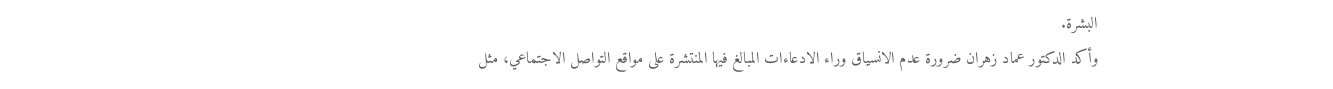البشرة.
وأكد الدكتور عماد زهران ضرورة عدم الانسياق وراء الادعاءات المبالغ فيها المنتشرة على مواقع التواصل الاجتماعي، مثل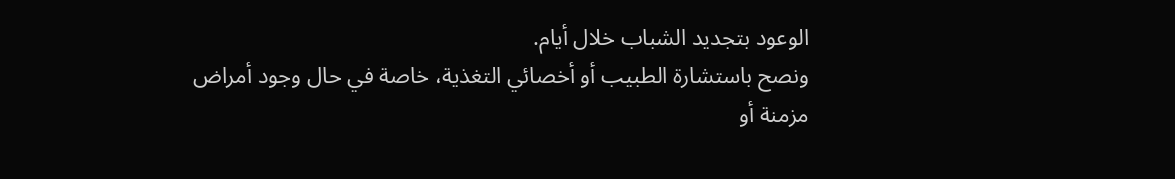الوعود بتجديد الشباب خلال أيام.
ونصح باستشارة الطبيب أو أخصائي التغذية، خاصة في حال وجود أمراض مزمنة أو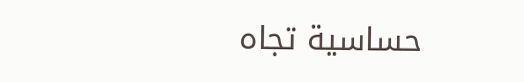حساسية تجاه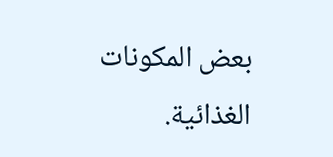بعض المكونات الغذائية.